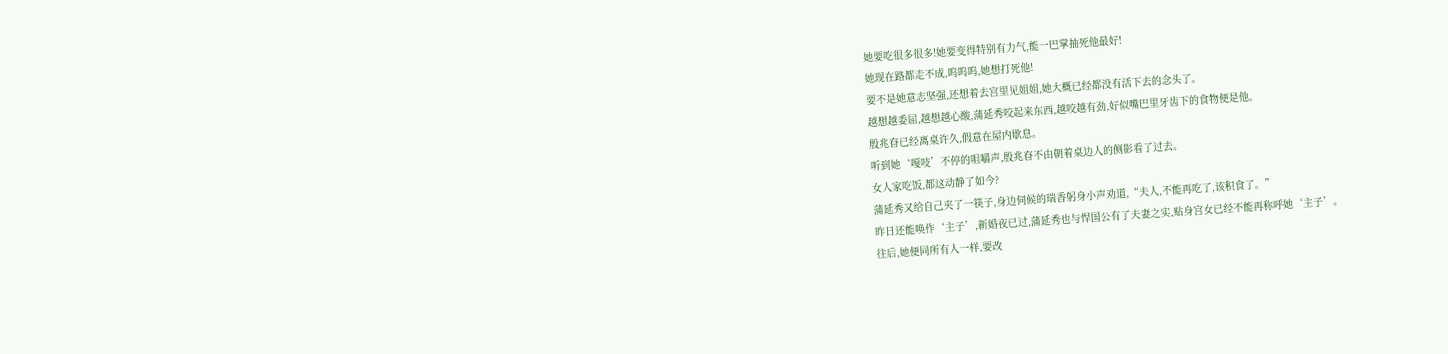她要吃很多很多!她要变得特别有力气,能一巴掌抽死他最好!
她现在路都走不成,呜呜呜,她想打死他!
要不是她意志坚强,还想着去宫里见姐姐,她大概已经都没有活下去的念头了。
越想越委屈,越想越心酸,蒲延秀咬起来东西,越咬越有劲,好似嘴巴里牙齿下的食物便是他。
殷兆眘已经离桌许久,假意在屋内歇息。
听到她‘嘎吱’不停的咀嚼声,殷兆眘不由朝着桌边人的侧影看了过去。
女人家吃饭,都这动静了如今?
蒲延秀又给自己夹了一筷子,身边伺候的瑞香躬身小声劝道,“夫人,不能再吃了,该积食了。”
昨日还能唤作‘主子’,新婚夜已过,蒲延秀也与悍国公有了夫妻之实,贴身宫女已经不能再称呼她‘主子’。
往后,她便同所有人一样,要改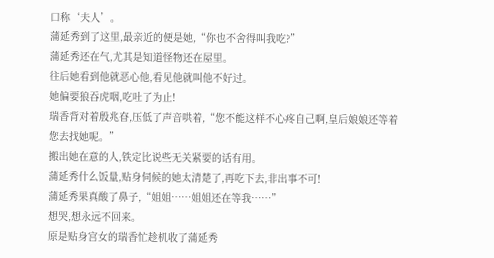口称‘夫人’。
蒲延秀到了这里,最亲近的便是她,“你也不舍得叫我吃?”
蒲延秀还在气,尤其是知道怪物还在屋里。
往后她看到他就恶心他,看见他就叫他不好过。
她偏要狼吞虎咽,吃吐了为止!
瑞香背对着殷兆眘,压低了声音哄着,“您不能这样不心疼自己啊,皇后娘娘还等着您去找她呢。”
搬出她在意的人,铁定比说些无关紧要的话有用。
蒲延秀什么饭量,贴身伺候的她太清楚了,再吃下去,非出事不可!
蒲延秀果真酸了鼻子,“姐姐……姐姐还在等我……”
想哭,想永远不回来。
原是贴身宫女的瑞香忙趁机收了蒲延秀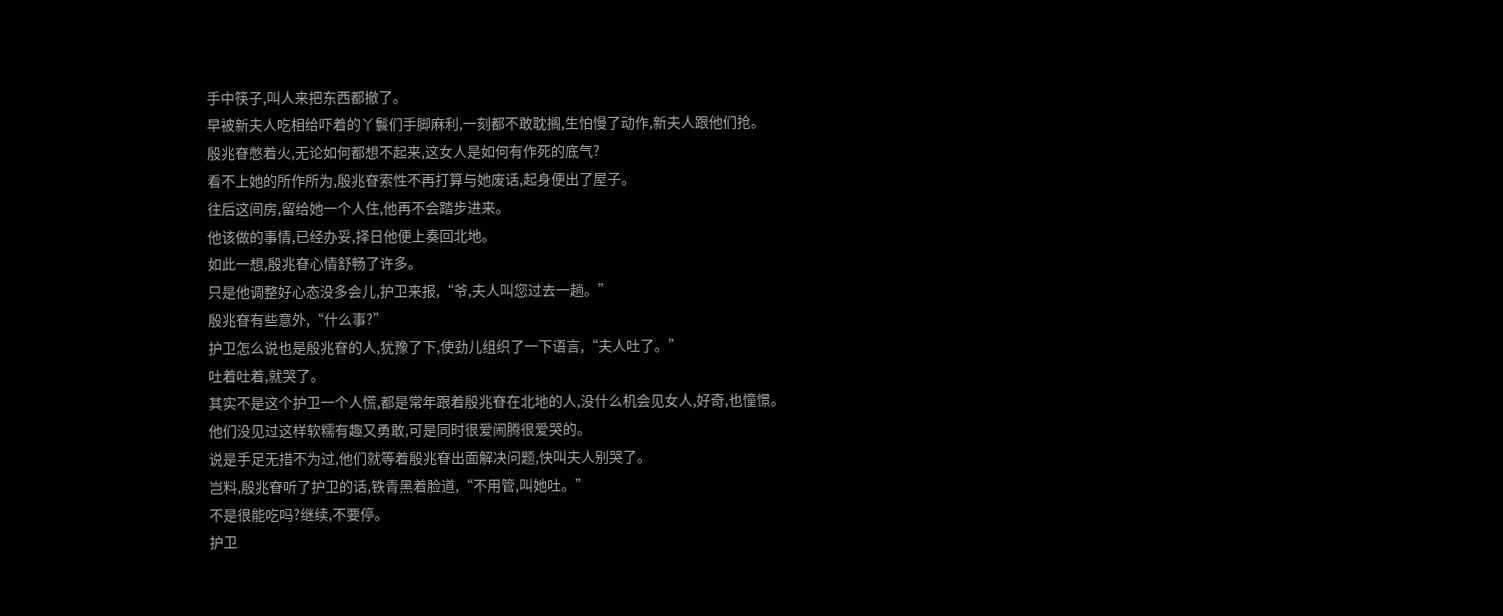手中筷子,叫人来把东西都撤了。
早被新夫人吃相给吓着的丫鬟们手脚麻利,一刻都不敢耽搁,生怕慢了动作,新夫人跟他们抢。
殷兆眘憋着火,无论如何都想不起来,这女人是如何有作死的底气?
看不上她的所作所为,殷兆眘索性不再打算与她废话,起身便出了屋子。
往后这间房,留给她一个人住,他再不会踏步进来。
他该做的事情,已经办妥,择日他便上奏回北地。
如此一想,殷兆眘心情舒畅了许多。
只是他调整好心态没多会儿,护卫来报,“爷,夫人叫您过去一趟。”
殷兆眘有些意外,“什么事?”
护卫怎么说也是殷兆眘的人,犹豫了下,使劲儿组织了一下语言,“夫人吐了。”
吐着吐着,就哭了。
其实不是这个护卫一个人慌,都是常年跟着殷兆眘在北地的人,没什么机会见女人,好奇,也憧憬。
他们没见过这样软糯有趣又勇敢,可是同时很爱闹腾很爱哭的。
说是手足无措不为过,他们就等着殷兆眘出面解决问题,快叫夫人别哭了。
岂料,殷兆眘听了护卫的话,铁青黑着脸道,“不用管,叫她吐。”
不是很能吃吗?继续,不要停。
护卫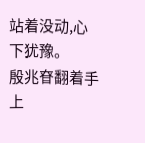站着没动,心下犹豫。
殷兆眘翻着手上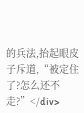的兵法,抬起眼皮子斥道,“被定住了?怎么还不走?”</div>